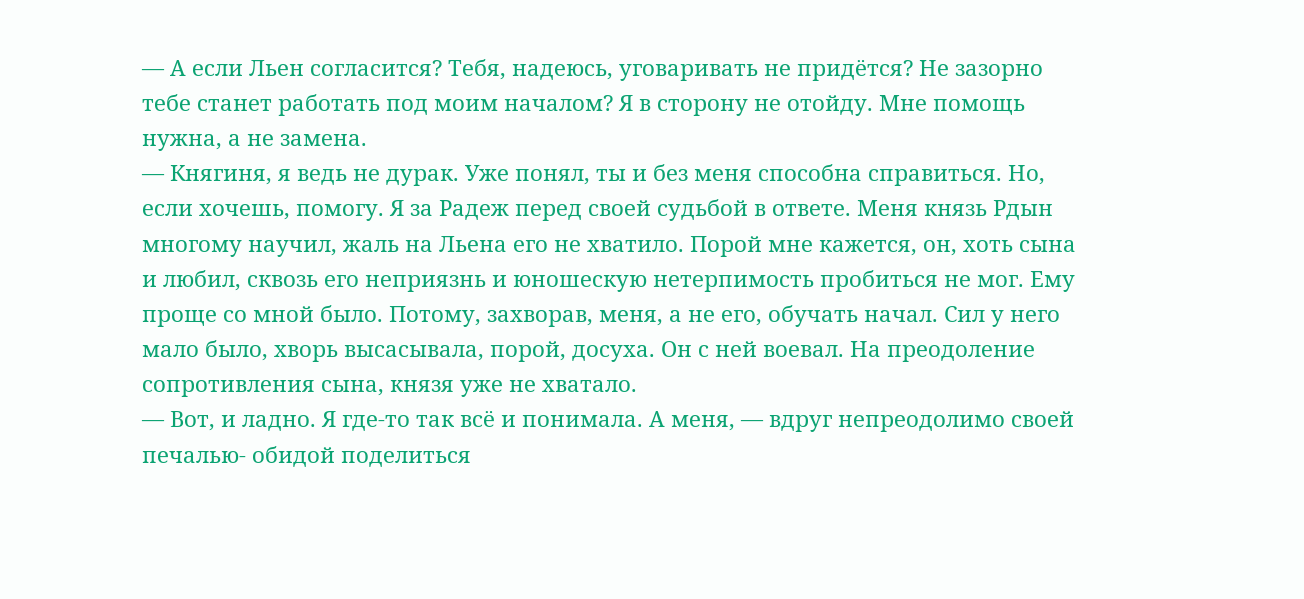— А если Льен согласится? Тебя, надеюсь, уговаривать не придётся? Не зазорно тебе станет работать под моим началом? Я в сторону не отойду. Мне помощь нужна, а не замена.
— Княгиня, я ведь не дурак. Уже понял, ты и без меня способна справиться. Но, если хочешь, помогу. Я за Радеж перед своей судьбой в ответе. Меня князь Рдын многому научил, жаль на Льена его не хватило. Порой мне кажется, он, хоть сына и любил, сквозь его неприязнь и юношескую нетерпимость пробиться не мог. Ему проще со мной было. Потому, захворав, меня, а не его, обучать начал. Сил у него мало было, хворь высасывала, порой, досуха. Он с ней воевал. На преодоление сопротивления сына, князя уже не хватало.
— Вот, и ладно. Я где-то так всё и понимала. А меня, — вдруг непреодолимо своей печалью- обидой поделиться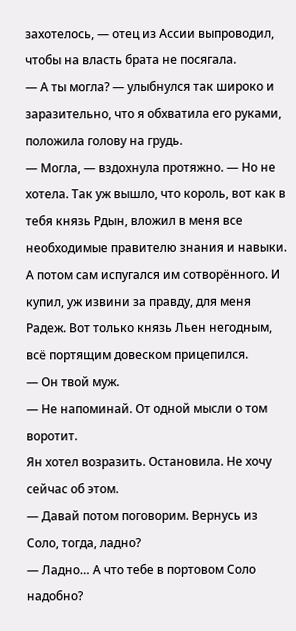захотелось, — отец из Ассии выпроводил, чтобы на власть брата не посягала.
— А ты могла? — улыбнулся так широко и заразительно, что я обхватила его руками, положила голову на грудь.
— Могла, — вздохнула протяжно. — Но не хотела. Так уж вышло, что король, вот как в тебя князь Рдын, вложил в меня все необходимые правителю знания и навыки. А потом сам испугался им сотворённого. И купил, уж извини за правду, для меня Радеж. Вот только князь Льен негодным, всё портящим довеском прицепился.
— Он твой муж.
— Не напоминай. От одной мысли о том воротит.
Ян хотел возразить. Остановила. Не хочу сейчас об этом.
— Давай потом поговорим. Вернусь из Соло, тогда, ладно?
— Ладно… А что тебе в портовом Соло надобно?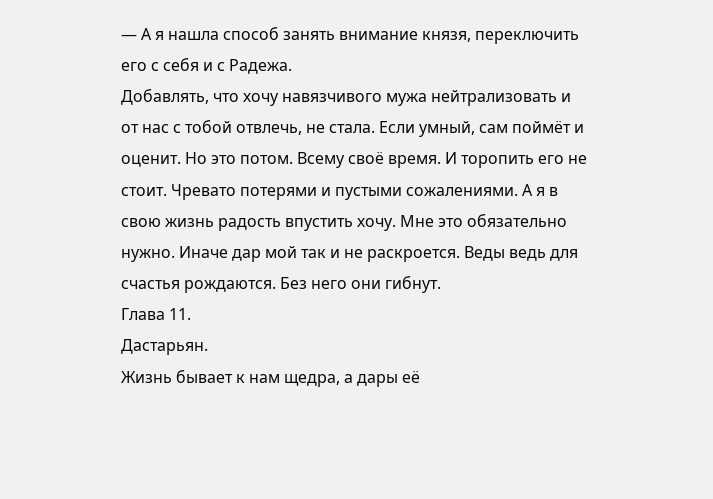— А я нашла способ занять внимание князя, переключить его с себя и с Радежа.
Добавлять, что хочу навязчивого мужа нейтрализовать и от нас с тобой отвлечь, не стала. Если умный, сам поймёт и оценит. Но это потом. Всему своё время. И торопить его не стоит. Чревато потерями и пустыми сожалениями. А я в свою жизнь радость впустить хочу. Мне это обязательно нужно. Иначе дар мой так и не раскроется. Веды ведь для счастья рождаются. Без него они гибнут.
Глава 11.
Дастарьян.
Жизнь бывает к нам щедра, а дары её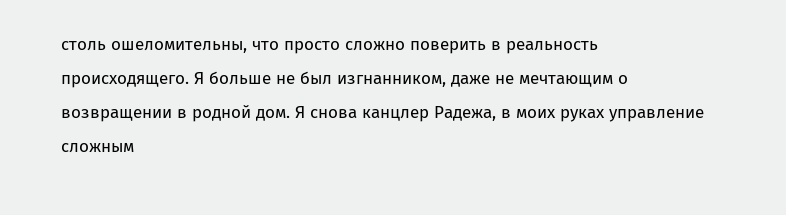столь ошеломительны, что просто сложно поверить в реальность происходящего. Я больше не был изгнанником, даже не мечтающим о возвращении в родной дом. Я снова канцлер Радежа, в моих руках управление сложным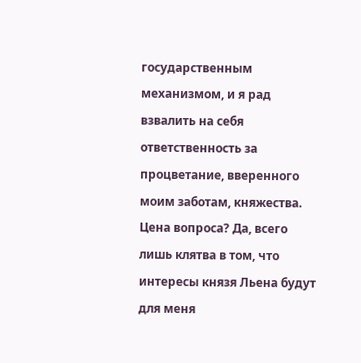государственным механизмом, и я рад взвалить на себя ответственность за процветание, вверенного моим заботам, княжества.
Цена вопроса? Да, всего лишь клятва в том, что интересы князя Льена будут для меня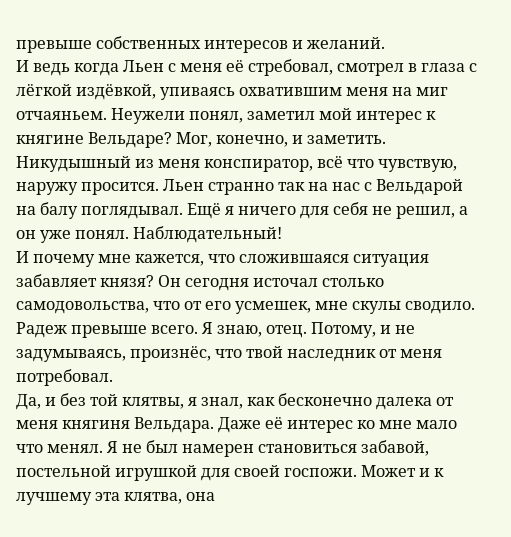превыше собственных интересов и желаний.
И ведь когда Льен с меня её стребовал, смотрел в глаза с лёгкой издёвкой, упиваясь охватившим меня на миг отчаяньем. Неужели понял, заметил мой интерес к княгине Вельдаре? Мог, конечно, и заметить. Никудышный из меня конспиратор, всё что чувствую, наружу просится. Льен странно так на нас с Вельдарой на балу поглядывал. Ещё я ничего для себя не решил, а он уже понял. Наблюдательный!
И почему мне кажется, что сложившаяся ситуация забавляет князя? Он сегодня источал столько самодовольства, что от его усмешек, мне скулы сводило.
Радеж превыше всего. Я знаю, отец. Потому, и не задумываясь, произнёс, что твой наследник от меня потребовал.
Да, и без той клятвы, я знал, как бесконечно далека от меня княгиня Вельдара. Даже её интерес ко мне мало что менял. Я не был намерен становиться забавой, постельной игрушкой для своей госпожи. Может и к лучшему эта клятва, она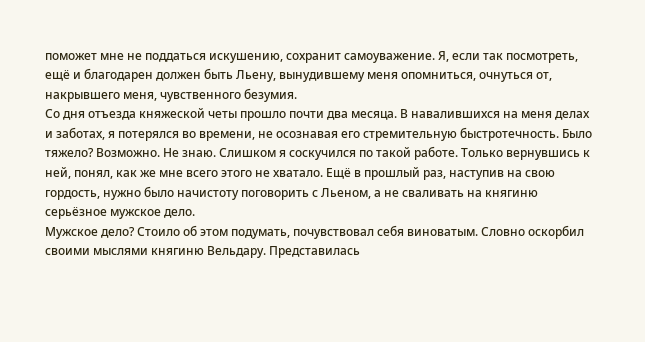поможет мне не поддаться искушению, сохранит самоуважение. Я, если так посмотреть, ещё и благодарен должен быть Льену, вынудившему меня опомниться, очнуться от, накрывшего меня, чувственного безумия.
Со дня отъезда княжеской четы прошло почти два месяца. В навалившихся на меня делах и заботах, я потерялся во времени, не осознавая его стремительную быстротечность. Было тяжело? Возможно. Не знаю. Слишком я соскучился по такой работе. Только вернувшись к ней, понял, как же мне всего этого не хватало. Ещё в прошлый раз, наступив на свою гордость, нужно было начистоту поговорить с Льеном, а не сваливать на княгиню серьёзное мужское дело.
Мужское дело? Стоило об этом подумать, почувствовал себя виноватым. Словно оскорбил своими мыслями княгиню Вельдару. Представилась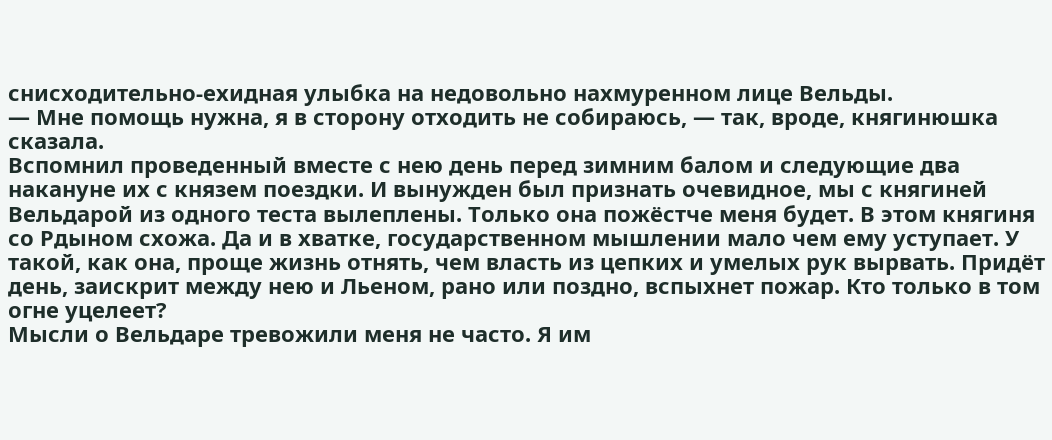снисходительно-ехидная улыбка на недовольно нахмуренном лице Вельды.
— Мне помощь нужна, я в сторону отходить не собираюсь, — так, вроде, княгинюшка сказала.
Вспомнил проведенный вместе с нею день перед зимним балом и следующие два накануне их с князем поездки. И вынужден был признать очевидное, мы с княгиней Вельдарой из одного теста вылеплены. Только она пожёстче меня будет. В этом княгиня со Рдыном схожа. Да и в хватке, государственном мышлении мало чем ему уступает. У такой, как она, проще жизнь отнять, чем власть из цепких и умелых рук вырвать. Придёт день, заискрит между нею и Льеном, рано или поздно, вспыхнет пожар. Кто только в том огне уцелеет?
Мысли о Вельдаре тревожили меня не часто. Я им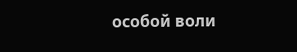особой воли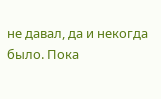не давал, да и некогда было. Пока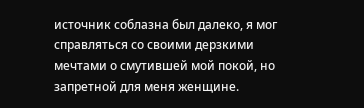источник соблазна был далеко, я мог справляться со своими дерзкими мечтами о смутившей мой покой, но запретной для меня женщине.